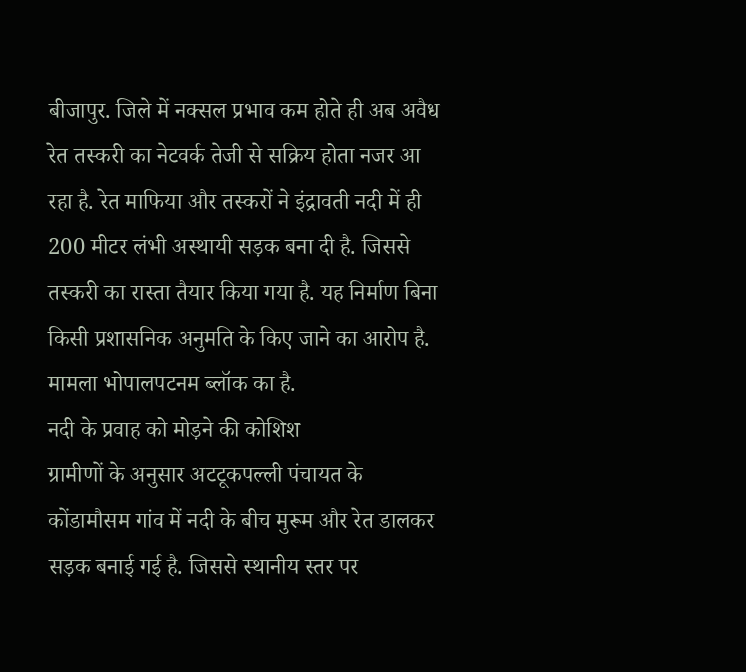बीजापुर. जिले में नक्सल प्रभाव कम होते ही अब अवैध रेत तस्करी का नेटवर्क तेजी से सक्रिय होता नजर आ रहा है. रेत माफिया और तस्करों ने इंद्रावती नदी में ही 200 मीटर लंभी अस्थायी सड़क बना दी है. जिससे तस्करी का रास्ता तैयार किया गया है. यह निर्माण बिना किसी प्रशासनिक अनुमति के किए जाने का आरोप है. मामला भोपालपटनम ब्लॉक का है.
नदी के प्रवाह को मोड़ने की कोशिश
ग्रामीणों के अनुसार अटटूकपल्ली पंचायत के कोंडामौसम गांव में नदी के बीच मुरूम और रेत डालकर सड़क बनाई गई है. जिससे स्थानीय स्तर पर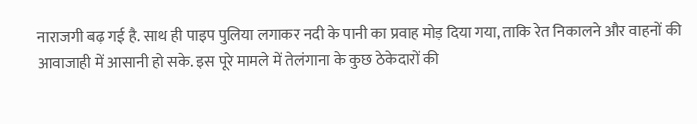नाराजगी बढ़ गई है. साथ ही पाइप पुलिया लगाकर नदी के पानी का प्रवाह मोड़ दिया गया, ताकि रेत निकालने और वाहनों की आवाजाही में आसानी हो सके. इस पूरे मामले में तेलंगाना के कुछ ठेकेदारों की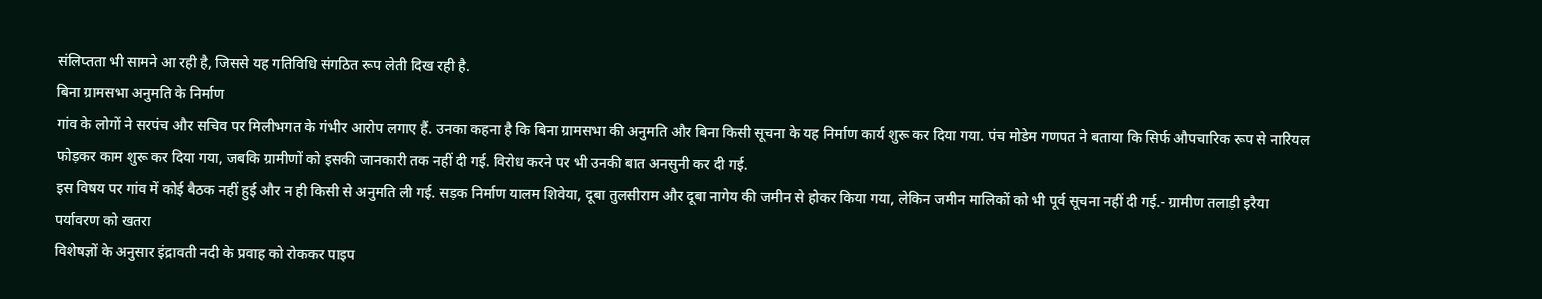संलिप्तता भी सामने आ रही है, जिससे यह गतिविधि संगठित रूप लेती दिख रही है.
बिना ग्रामसभा अनुमति के निर्माण
गांव के लोगों ने सरपंच और सचिव पर मिलीभगत के गंभीर आरोप लगाए हैं. उनका कहना है कि बिना ग्रामसभा की अनुमति और बिना किसी सूचना के यह निर्माण कार्य शुरू कर दिया गया. पंच मोडेम गणपत ने बताया कि सिर्फ औपचारिक रूप से नारियल फोड़कर काम शुरू कर दिया गया, जबकि ग्रामीणों को इसकी जानकारी तक नहीं दी गई. विरोध करने पर भी उनकी बात अनसुनी कर दी गई.
इस विषय पर गांव में कोई बैठक नहीं हुई और न ही किसी से अनुमति ली गई. सड़क निर्माण यालम शिवेया, दूबा तुलसीराम और दूबा नागेय की जमीन से होकर किया गया, लेकिन जमीन मालिकों को भी पूर्व सूचना नहीं दी गई.- ग्रामीण तलाड़ी इरैया
पर्यावरण को खतरा
विशेषज्ञों के अनुसार इंद्रावती नदी के प्रवाह को रोककर पाइप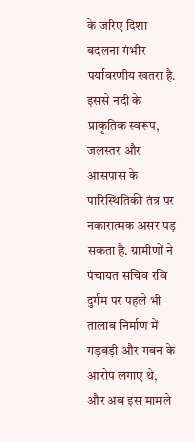के जरिए दिशा बदलना गंभीर पर्यावरणीय खतरा है. इससे नदी के प्राकृतिक स्वरूप, जलस्तर और आसपास के पारिस्थितिकी तंत्र पर नकारात्मक असर पड़ सकता है. ग्रामीणों ने पंचायत सचिव रवि दुर्गम पर पहले भी तालाब निर्माण में गड़बड़ी और गबन के आरोप लगाए थे, और अब इस मामले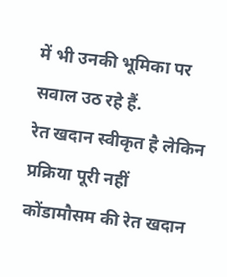में भी उनकी भूमिका पर सवाल उठ रहे हैं.
रेत खदान स्वीकृत है लेकिन प्रक्रिया पूरी नहीं
कोंडामौसम की रेत खदान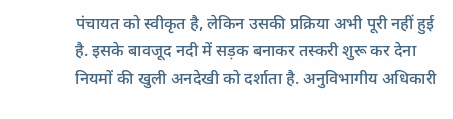पंचायत को स्वीकृत है, लेकिन उसकी प्रक्रिया अभी पूरी नहीं हुई है. इसके बावजूद नदी में सड़क बनाकर तस्करी शुरू कर देना नियमों की खुली अनदेखी को दर्शाता है. अनुविभागीय अधिकारी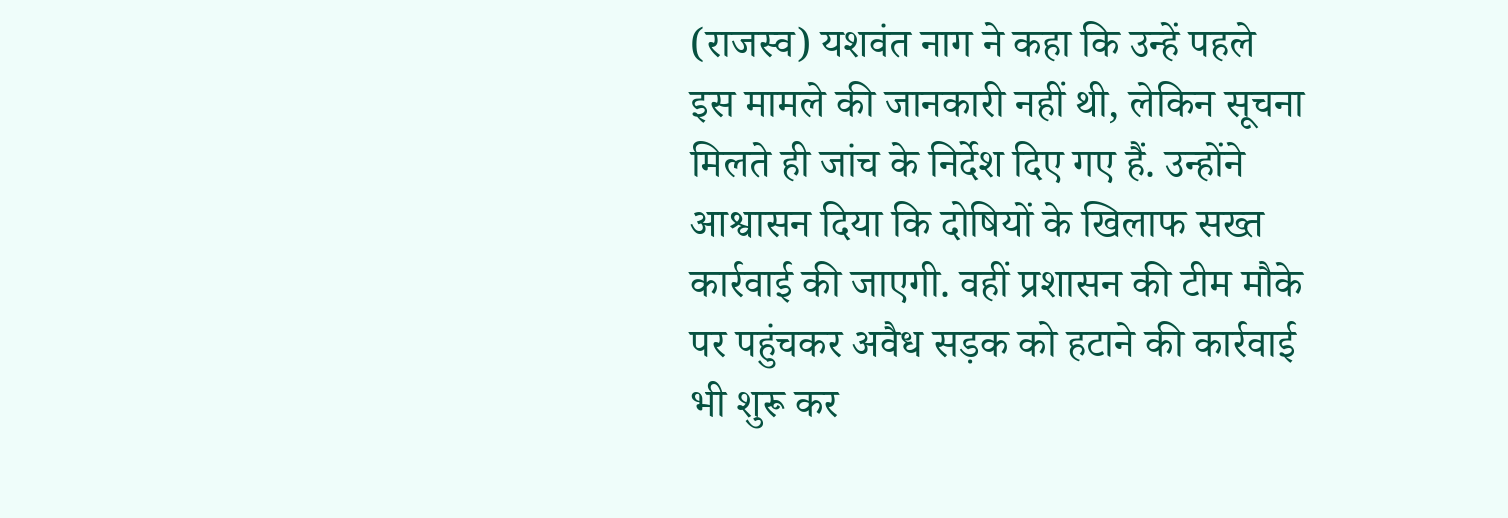(राजस्व) यशवंत नाग ने कहा कि उन्हें पहले इस मामले की जानकारी नहीं थी, लेकिन सूचना मिलते ही जांच के निर्देश दिए गए हैं. उन्होंने आश्वासन दिया कि दोषियों के खिलाफ सख्त कार्रवाई की जाएगी. वहीं प्रशासन की टीम मौके पर पहुंचकर अवैध सड़क को हटाने की कार्रवाई भी शुरू कर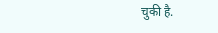चुकी है.